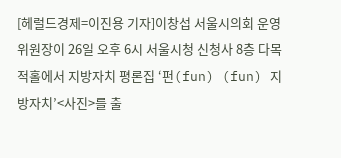[헤럴드경제=이진용 기자]이창섭 서울시의회 운영위원장이 26일 오후 6시 서울시청 신청사 8층 다목적홀에서 지방자치 평론집 ‘펀(fun) (fun) 지방자치’<사진>를 출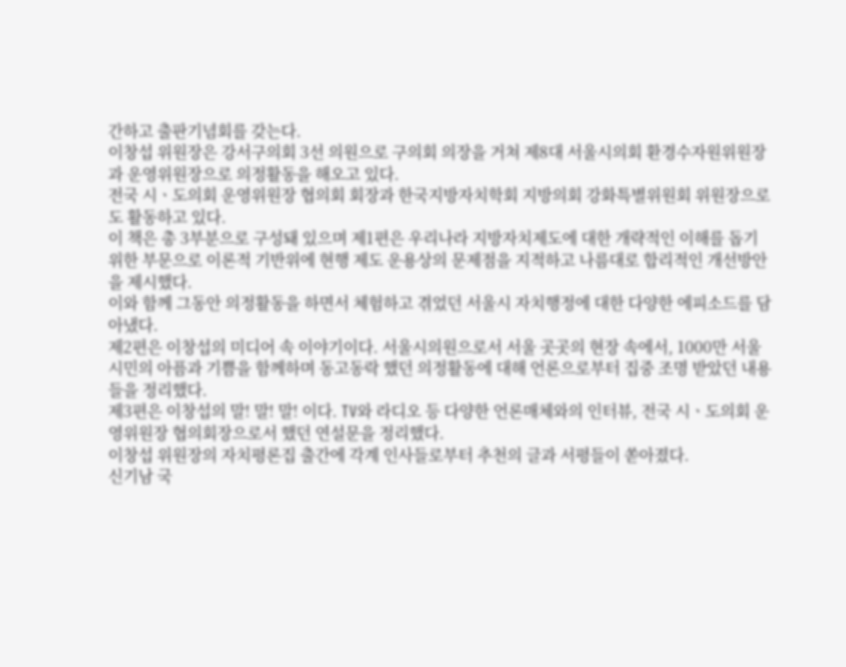간하고 출판기념회를 갖는다.
이창섭 위원장은 강서구의회 3선 의원으로 구의회 의장을 거쳐 제8대 서울시의회 환경수자원위원장과 운영위원장으로 의정활동을 해오고 있다.
전국 시ㆍ도의회 운영위원장 협의회 회장과 한국지방자치학회 지방의회 강화특별위원회 위원장으로도 활동하고 있다.
이 책은 총 3부분으로 구성돼 있으며 제1편은 우리나라 지방자치제도에 대한 개략적인 이해를 돕기 위한 부문으로 이론적 기반위에 현행 제도 운용상의 문제점을 지적하고 나름대로 합리적인 개선방안을 제시했다.
이와 함께 그동안 의정활동을 하면서 체험하고 겪었던 서울시 자치행정에 대한 다양한 에피소드를 담아냈다.
제2편은 이창섭의 미디어 속 이야기이다. 서울시의원으로서 서울 곳곳의 현장 속에서, 1000만 서울 시민의 아픔과 기쁨을 함께하며 동고동락 했던 의정활동에 대해 언론으로부터 집중 조명 받았던 내용들을 정리했다.
제3편은 이창섭의 말! 말! 말! 이다. TV와 라디오 등 다양한 언론매체와의 인터뷰, 전국 시ㆍ도의회 운영위원장 협의회장으로서 했던 연설문을 정리했다.
이창섭 위원장의 자치평론집 출간에 각계 인사들로부터 추천의 글과 서평들이 쏟아졌다.
신기남 국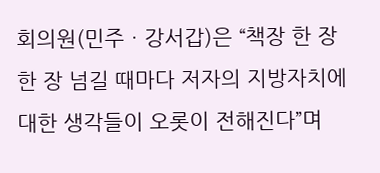회의원(민주ㆍ강서갑)은 “책장 한 장 한 장 넘길 때마다 저자의 지방자치에 대한 생각들이 오롯이 전해진다”며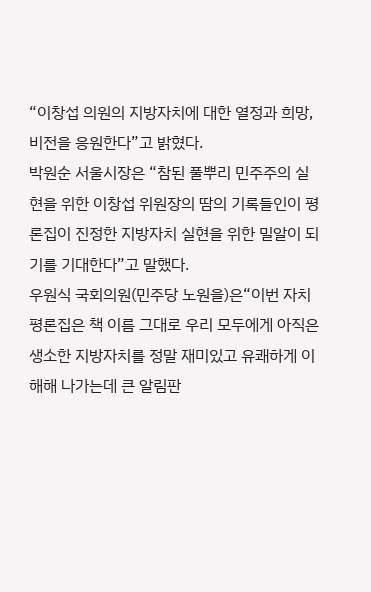“이창섭 의원의 지방자치에 대한 열정과 희망, 비전을 응원한다”고 밝혔다.
박원순 서울시장은 “참된 풀뿌리 민주주의 실현을 위한 이창섭 위원장의 땀의 기록들인이 평론집이 진정한 지방자치 실현을 위한 밀알이 되기를 기대한다”고 말했다.
우원식 국회의원(민주당 노원을)은“이번 자치평론집은 책 이름 그대로 우리 모두에게 아직은 생소한 지방자치를 정말 재미있고 유쾌하게 이해해 나가는데 큰 알림판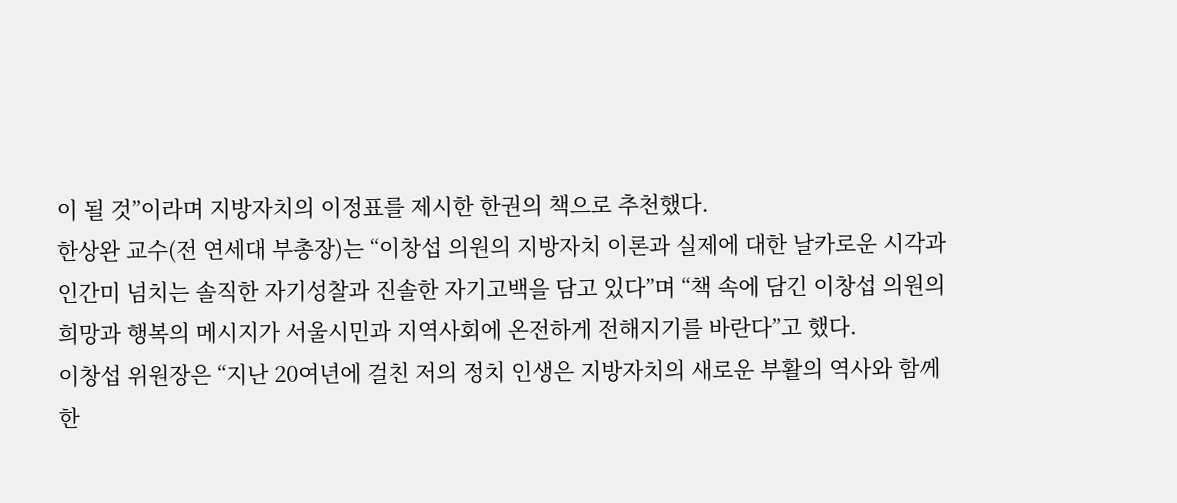이 될 것”이라며 지방자치의 이정표를 제시한 한권의 책으로 추천했다.
한상완 교수(전 연세대 부총장)는 “이창섭 의원의 지방자치 이론과 실제에 대한 날카로운 시각과 인간미 넘치는 솔직한 자기성찰과 진솔한 자기고백을 담고 있다”며 “책 속에 담긴 이창섭 의원의 희망과 행복의 메시지가 서울시민과 지역사회에 온전하게 전해지기를 바란다”고 했다.
이창섭 위원장은 “지난 20여년에 걸친 저의 정치 인생은 지방자치의 새로운 부활의 역사와 함께 한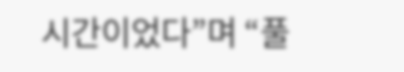시간이었다”며 “풀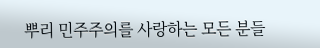뿌리 민주주의를 사랑하는 모든 분들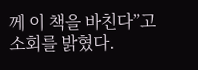께 이 책을 바친다”고 소회를 밝혔다.